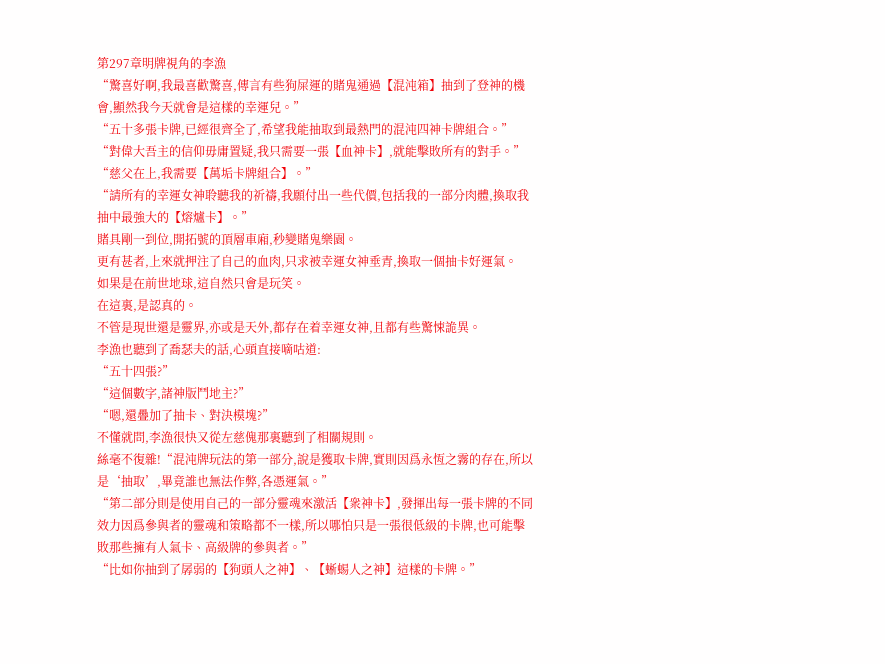第297章明牌視角的李漁
“驚喜好啊,我最喜歡驚喜,傳言有些狗屎運的賭鬼通過【混沌箱】抽到了登神的機會,顯然我今天就會是這樣的幸運兒。”
“五十多張卡牌,已經很齊全了,希望我能抽取到最熱門的混沌四神卡牌組合。”
“對偉大吾主的信仰毋庸置疑,我只需要一張【血神卡】,就能擊敗所有的對手。”
“慈父在上,我需要【萬垢卡牌組合】。”
“請所有的幸運女神聆聽我的祈禱,我願付出一些代價,包括我的一部分肉體,換取我抽中最強大的【熔爐卡】。”
賭具剛一到位,開拓號的頂層車廂,秒變賭鬼樂園。
更有甚者,上來就押注了自己的血肉,只求被幸運女神垂青,換取一個抽卡好運氣。
如果是在前世地球,這自然只會是玩笑。
在這裏,是認真的。
不管是現世還是靈界,亦或是天外,都存在着幸運女神,且都有些驚悚詭異。
李漁也聽到了喬瑟夫的話,心頭直接嘀咕道:
“五十四張?”
“這個數字,諸神版鬥地主?”
“嗯,還疊加了抽卡、對決模塊?”
不懂就問,李漁很快又從左慈傀那裏聽到了相關規則。
絲毫不復雜!“混沌牌玩法的第一部分,說是獲取卡牌,實則因爲永恆之霧的存在,所以是‘抽取’,畢竟誰也無法作弊,各憑運氣。”
“第二部分則是使用自己的一部分靈魂來激活【衆神卡】,發揮出每一張卡牌的不同效力因爲參與者的靈魂和策略都不一樣,所以哪怕只是一張很低級的卡牌,也可能擊敗那些擁有人氣卡、高級牌的參與者。”
“比如你抽到了孱弱的【狗頭人之神】、【蜥蜴人之神】這樣的卡牌。”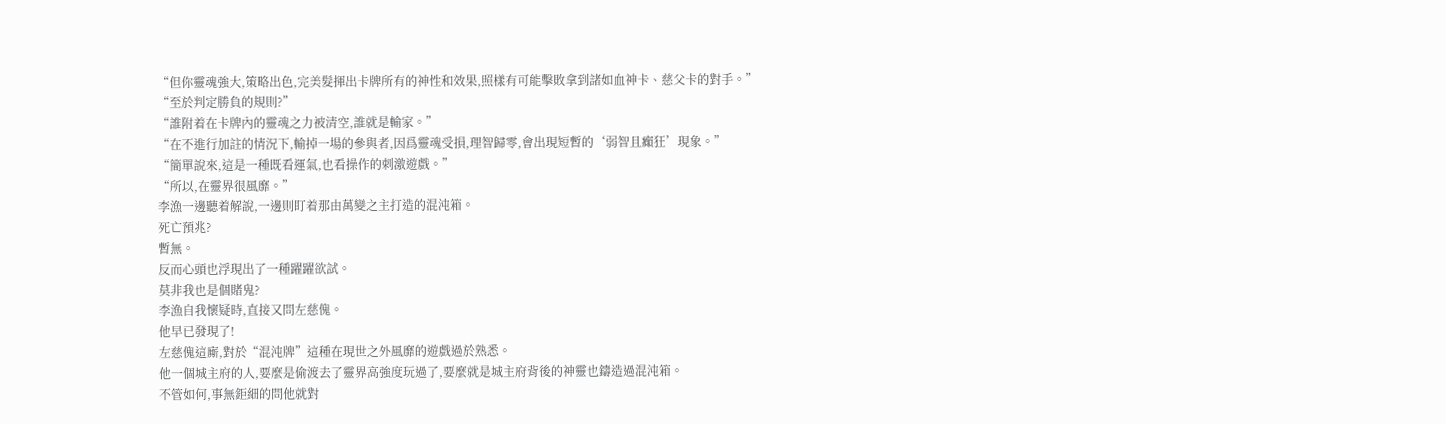“但你靈魂強大,策略出色,完美髮揮出卡牌所有的神性和效果,照樣有可能擊敗拿到諸如血神卡、慈父卡的對手。”
“至於判定勝負的規則?”
“誰附着在卡牌內的靈魂之力被清空,誰就是輸家。”
“在不進行加註的情況下,輸掉一場的參與者,因爲靈魂受損,理智歸零,會出現短暫的‘弱智且癲狂’現象。”
“簡單說來,這是一種既看運氣,也看操作的刺激遊戲。”
“所以,在靈界很風靡。”
李漁一邊聽着解說,一邊則盯着那由萬變之主打造的混沌箱。
死亡預兆?
暫無。
反而心頭也浮現出了一種躍躍欲試。
莫非我也是個賭鬼?
李漁自我懷疑時,直接又問左慈傀。
他早已發現了!
左慈傀這廝,對於“混沌牌”這種在現世之外風靡的遊戲過於熟悉。
他一個城主府的人,要麼是偷渡去了靈界高強度玩過了,要麼就是城主府背後的神靈也鑄造過混沌箱。
不管如何,事無鉅細的問他就對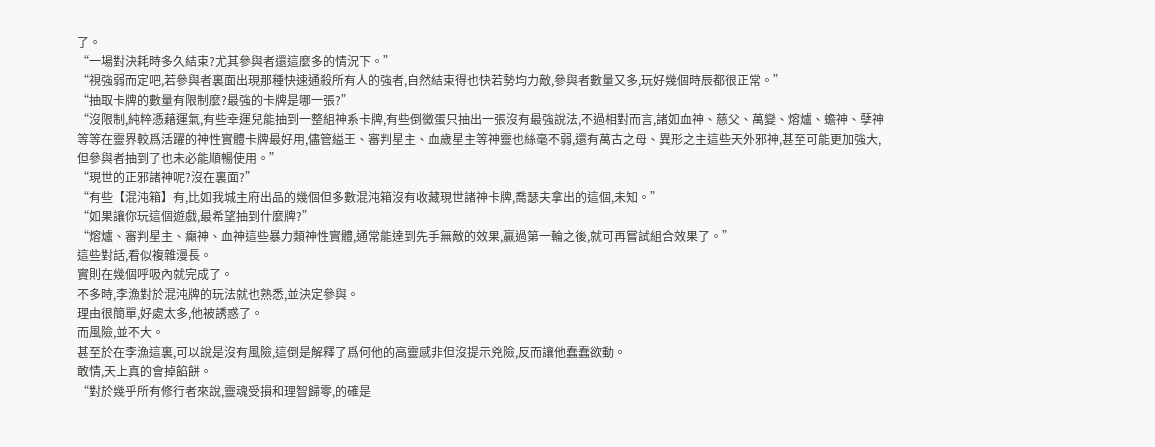了。
“一場對決耗時多久結束?尤其參與者還這麼多的情況下。”
“視強弱而定吧,若參與者裏面出現那種快速通殺所有人的強者,自然結束得也快若勢均力敵,參與者數量又多,玩好幾個時辰都很正常。”
“抽取卡牌的數量有限制麼?最強的卡牌是哪一張?”
“沒限制,純粹憑藉運氣,有些幸運兒能抽到一整組神系卡牌,有些倒黴蛋只抽出一張沒有最強說法,不過相對而言,諸如血神、慈父、萬變、熔爐、蟾神、孽神等等在靈界較爲活躍的神性實體卡牌最好用,儘管縊王、審判星主、血歲星主等神靈也絲毫不弱,還有萬古之母、異形之主這些天外邪神,甚至可能更加強大,但參與者抽到了也未必能順暢使用。”
“現世的正邪諸神呢?沒在裏面?”
“有些【混沌箱】有,比如我城主府出品的幾個但多數混沌箱沒有收藏現世諸神卡牌,喬瑟夫拿出的這個,未知。”
“如果讓你玩這個遊戲,最希望抽到什麼牌?”
“熔爐、審判星主、癲神、血神這些暴力類神性實體,通常能達到先手無敵的效果,贏過第一輪之後,就可再嘗試組合效果了。”
這些對話,看似複雜漫長。
實則在幾個呼吸內就完成了。
不多時,李漁對於混沌牌的玩法就也熟悉,並決定參與。
理由很簡單,好處太多,他被誘惑了。
而風險,並不大。
甚至於在李漁這裏,可以說是沒有風險,這倒是解釋了爲何他的高靈感非但沒提示兇險,反而讓他蠢蠢欲動。
敢情,天上真的會掉餡餅。
“對於幾乎所有修行者來說,靈魂受損和理智歸零,的確是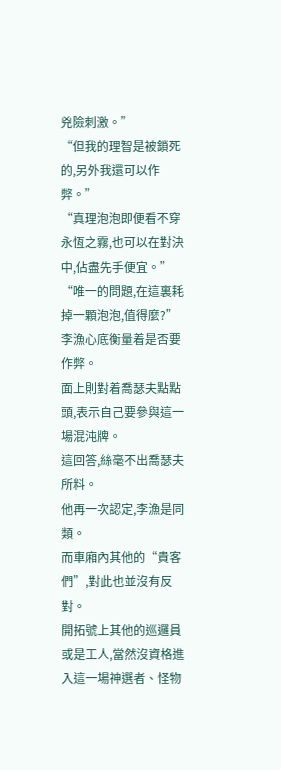兇險刺激。”
“但我的理智是被鎖死的,另外我還可以作弊。”
“真理泡泡即便看不穿永恆之霧,也可以在對決中,佔盡先手便宜。”
“唯一的問題,在這裏耗掉一顆泡泡,值得麼?”
李漁心底衡量着是否要作弊。
面上則對着喬瑟夫點點頭,表示自己要參與這一場混沌牌。
這回答,絲毫不出喬瑟夫所料。
他再一次認定,李漁是同類。
而車廂內其他的“貴客們”,對此也並沒有反對。
開拓號上其他的巡邏員或是工人,當然沒資格進入這一場神選者、怪物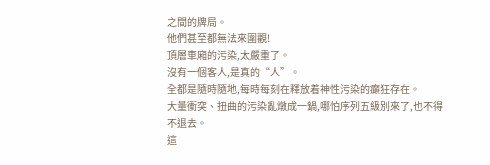之間的牌局。
他們甚至都無法來圍觀!
頂層車廂的污染,太嚴重了。
沒有一個客人,是真的“人”。
全都是隨時隨地,每時每刻在釋放着神性污染的癲狂存在。
大量衝突、扭曲的污染亂燉成一鍋,哪怕序列五級別來了,也不得不退去。
這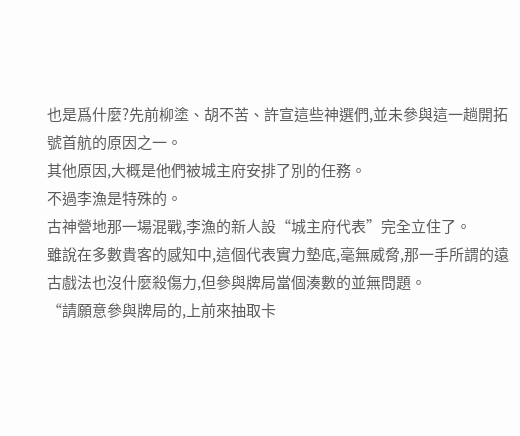也是爲什麼?先前柳塗、胡不苦、許宣這些神選們,並未參與這一趟開拓號首航的原因之一。
其他原因,大概是他們被城主府安排了別的任務。
不過李漁是特殊的。
古神營地那一場混戰,李漁的新人設“城主府代表”完全立住了。
雖說在多數貴客的感知中,這個代表實力墊底,毫無威脅,那一手所謂的遠古戲法也沒什麼殺傷力,但參與牌局當個湊數的並無問題。
“請願意參與牌局的,上前來抽取卡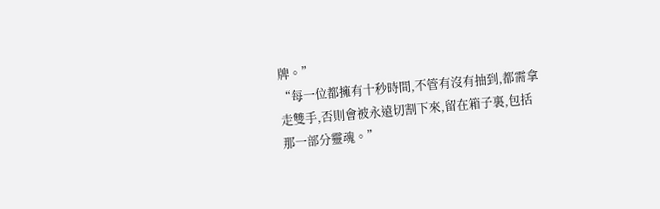牌。”
“每一位都擁有十秒時間,不管有沒有抽到,都需拿走雙手,否則會被永遠切割下來,留在箱子裏,包括那一部分靈魂。”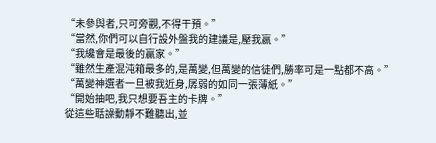“未參與者,只可旁觀,不得干預。”
“當然,你們可以自行設外盤我的建議是,壓我嬴。”
“我纔會是最後的贏家。”
“雖然生產混沌箱最多的,是萬變,但萬變的信徒們,勝率可是一點都不高。”
“萬變神選者一旦被我近身,孱弱的如同一張薄紙。”
“開始抽吧,我只想要吾主的卡牌。”
從這些聒譟動靜不難聽出,並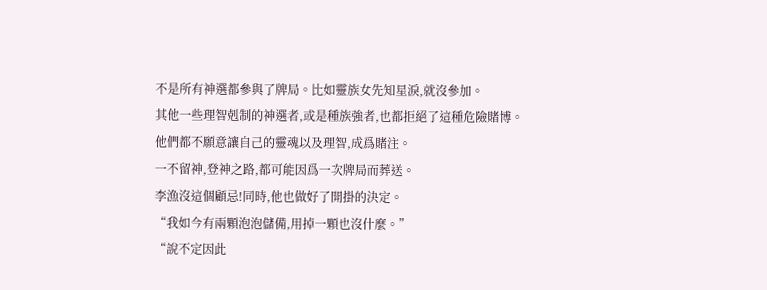不是所有神選都參與了牌局。比如靈族女先知星淚,就沒參加。
其他一些理智剋制的神選者,或是種族強者,也都拒絕了這種危險賭博。
他們都不願意讓自己的靈魂以及理智,成爲賭注。
一不留神,登神之路,都可能因爲一次牌局而葬送。
李漁沒這個顧忌!同時,他也做好了開掛的決定。
“我如今有兩顆泡泡儲備,用掉一顆也沒什麼。”
“說不定因此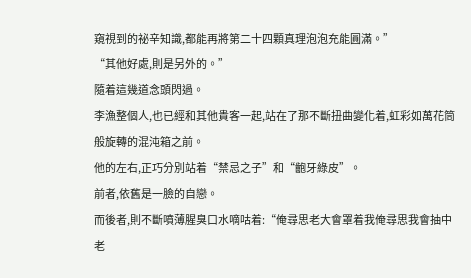窺視到的祕辛知識,都能再將第二十四顆真理泡泡充能圓滿。”
“其他好處,則是另外的。”
隨着這幾道念頭閃過。
李漁整個人,也已經和其他貴客一起,站在了那不斷扭曲變化着,虹彩如萬花筒般旋轉的混沌箱之前。
他的左右,正巧分別站着“禁忌之子”和“齙牙綠皮”。
前者,依舊是一臉的自戀。
而後者,則不斷噴薄腥臭口水嘀咕着:“俺尋思老大會罩着我俺尋思我會抽中老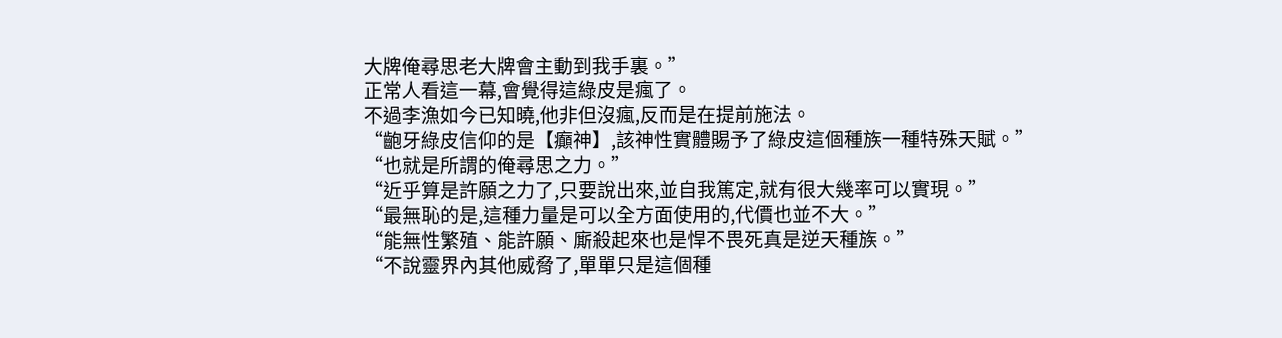大牌俺尋思老大牌會主動到我手裏。”
正常人看這一幕,會覺得這綠皮是瘋了。
不過李漁如今已知曉,他非但沒瘋,反而是在提前施法。
“齙牙綠皮信仰的是【癲神】,該神性實體賜予了綠皮這個種族一種特殊天賦。”
“也就是所謂的俺尋思之力。”
“近乎算是許願之力了,只要說出來,並自我篤定,就有很大幾率可以實現。”
“最無恥的是,這種力量是可以全方面使用的,代價也並不大。”
“能無性繁殖、能許願、廝殺起來也是悍不畏死真是逆天種族。”
“不說靈界內其他威脅了,單單只是這個種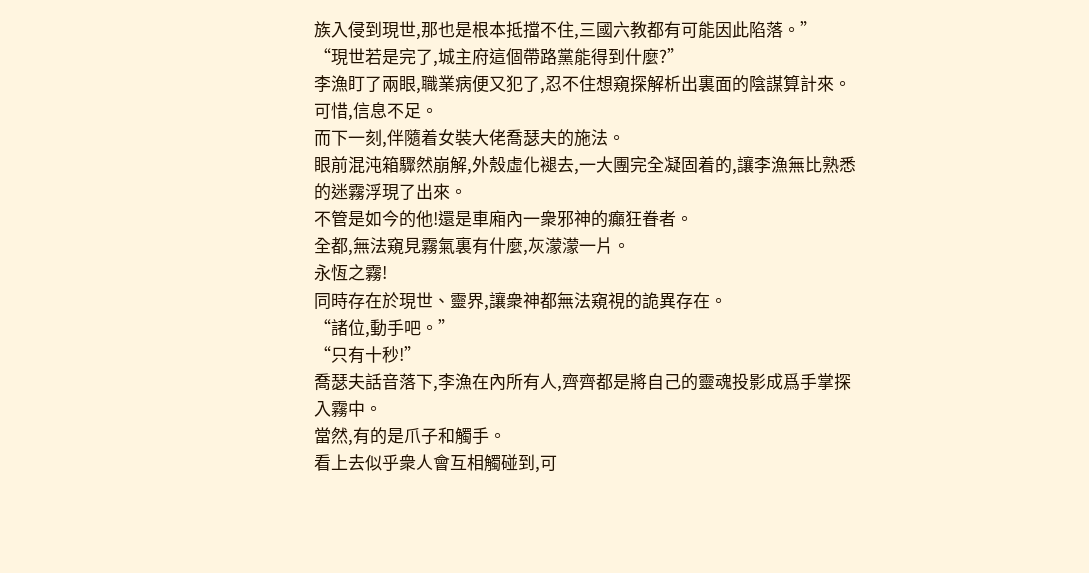族入侵到現世,那也是根本抵擋不住,三國六教都有可能因此陷落。”
“現世若是完了,城主府這個帶路黨能得到什麼?”
李漁盯了兩眼,職業病便又犯了,忍不住想窺探解析出裏面的陰謀算計來。
可惜,信息不足。
而下一刻,伴隨着女裝大佬喬瑟夫的施法。
眼前混沌箱驟然崩解,外殼虛化褪去,一大團完全凝固着的,讓李漁無比熟悉的迷霧浮現了出來。
不管是如今的他!還是車廂內一衆邪神的癲狂眷者。
全都,無法窺見霧氣裏有什麼,灰濛濛一片。
永恆之霧!
同時存在於現世、靈界,讓衆神都無法窺視的詭異存在。
“諸位,動手吧。”
“只有十秒!”
喬瑟夫話音落下,李漁在內所有人,齊齊都是將自己的靈魂投影成爲手掌探入霧中。
當然,有的是爪子和觸手。
看上去似乎衆人會互相觸碰到,可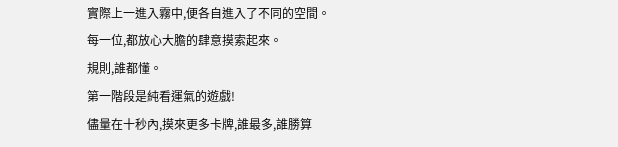實際上一進入霧中,便各自進入了不同的空間。
每一位,都放心大膽的肆意摸索起來。
規則,誰都懂。
第一階段是純看運氣的遊戲!
儘量在十秒內,摸來更多卡牌,誰最多,誰勝算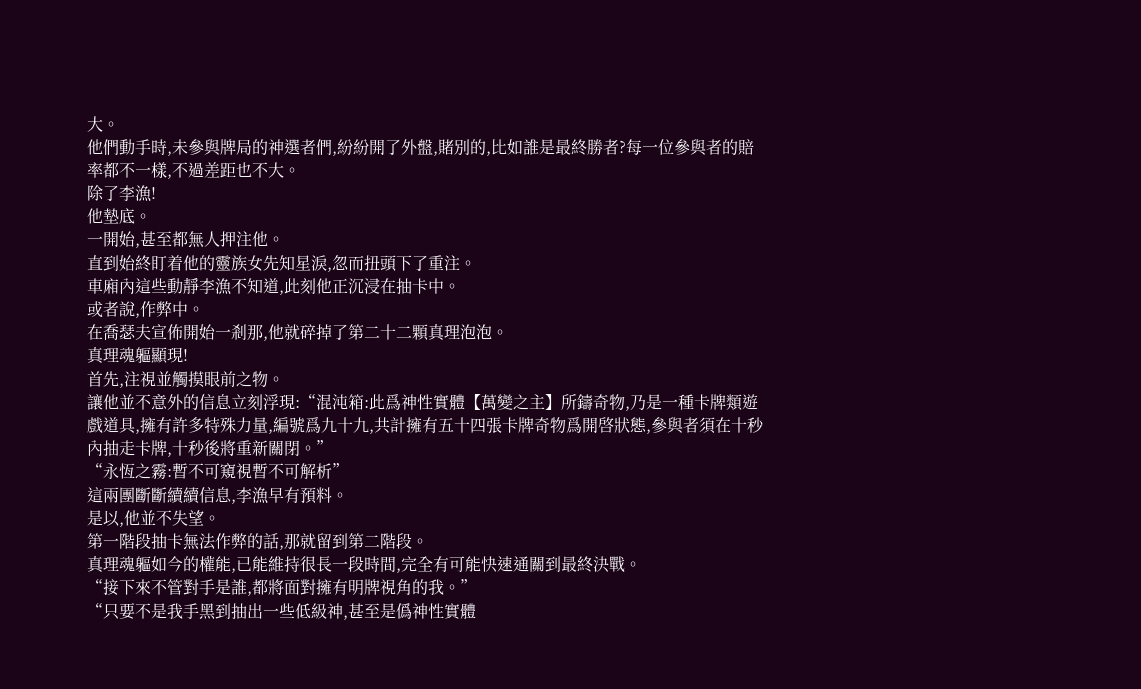大。
他們動手時,未參與牌局的神選者們,紛紛開了外盤,賭別的,比如誰是最終勝者?每一位參與者的賠率都不一樣,不過差距也不大。
除了李漁!
他墊底。
一開始,甚至都無人押注他。
直到始終盯着他的靈族女先知星淚,忽而扭頭下了重注。
車廂內這些動靜李漁不知道,此刻他正沉浸在抽卡中。
或者說,作弊中。
在喬瑟夫宣佈開始一剎那,他就碎掉了第二十二顆真理泡泡。
真理魂軀顯現!
首先,注視並觸摸眼前之物。
讓他並不意外的信息立刻浮現:“混沌箱:此爲神性實體【萬變之主】所鑄奇物,乃是一種卡牌類遊戲道具,擁有許多特殊力量,編號爲九十九,共計擁有五十四張卡牌奇物爲開啓狀態,參與者須在十秒內抽走卡牌,十秒後將重新關閉。”
“永恆之霧:暫不可窺視暫不可解析”
這兩團斷斷續續信息,李漁早有預料。
是以,他並不失望。
第一階段抽卡無法作弊的話,那就留到第二階段。
真理魂軀如今的權能,已能維持很長一段時間,完全有可能快速通關到最終決戰。
“接下來不管對手是誰,都將面對擁有明牌視角的我。”
“只要不是我手黑到抽出一些低級神,甚至是僞神性實體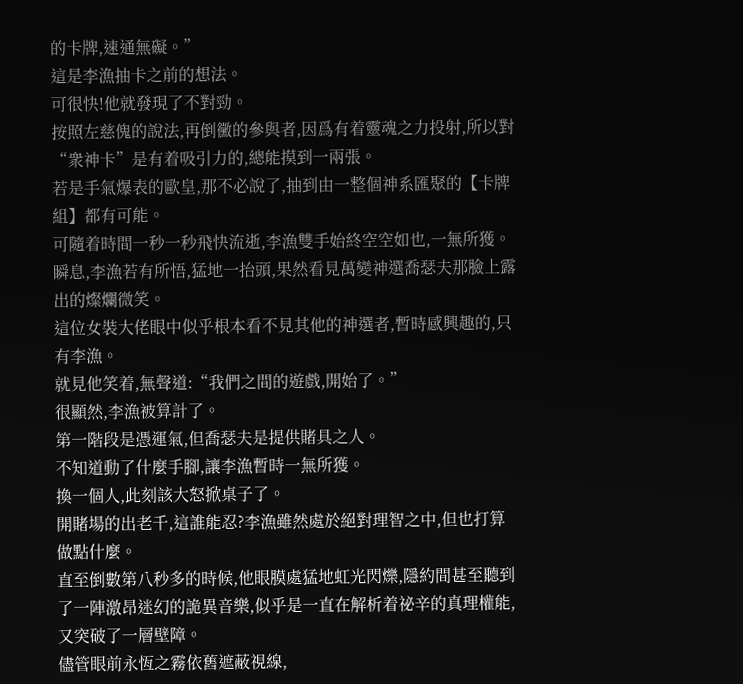的卡牌,速通無礙。”
這是李漁抽卡之前的想法。
可很快!他就發現了不對勁。
按照左慈傀的說法,再倒黴的參與者,因爲有着靈魂之力投射,所以對“衆神卡”是有着吸引力的,總能摸到一兩張。
若是手氣爆表的歐皇,那不必說了,抽到由一整個神系匯聚的【卡牌組】都有可能。
可隨着時間一秒一秒飛快流逝,李漁雙手始終空空如也,一無所獲。
瞬息,李漁若有所悟,猛地一抬頭,果然看見萬變神選喬瑟夫那臉上露出的燦爛微笑。
這位女裝大佬眼中似乎根本看不見其他的神選者,暫時感興趣的,只有李漁。
就見他笑着,無聲道:“我們之間的遊戲,開始了。”
很顯然,李漁被算計了。
第一階段是憑運氣,但喬瑟夫是提供賭具之人。
不知道動了什麼手腳,讓李漁暫時一無所獲。
換一個人,此刻該大怒掀桌子了。
開賭場的出老千,這誰能忍?李漁雖然處於絕對理智之中,但也打算做點什麼。
直至倒數第八秒多的時候,他眼膜處猛地虹光閃爍,隱約間甚至聽到了一陣激昂迷幻的詭異音樂,似乎是一直在解析着祕辛的真理權能,又突破了一層壁障。
儘管眼前永恆之霧依舊遮蔽視線,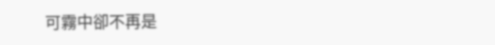可霧中卻不再是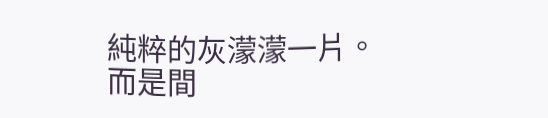純粹的灰濛濛一片。
而是間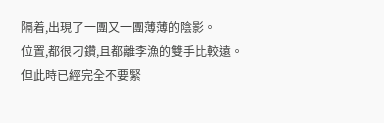隔着,出現了一團又一團薄薄的陰影。
位置,都很刁鑽,且都離李漁的雙手比較遠。
但此時已經完全不要緊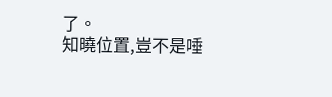了。
知曉位置,豈不是唾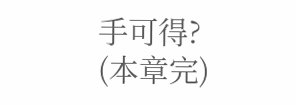手可得?
(本章完)